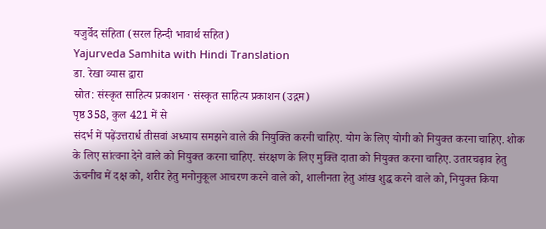यजुर्वेद संहिता (सरल हिन्दी भावार्थ सहित)
Yajurveda Samhita with Hindi Translation
डा. रेखा व्यास द्वारा
स्रोत: संस्कृत साहित्य प्रकाशन · संस्कृत साहित्य प्रकाशन (उद्गम)
पृष्ठ 358, कुल 421 में से
संदर्भ में पढ़ेंउत्तरार्ध तीसवां अध्याय समझने वाले की नियुक्ति करनी चाहिए. योग के लिए योगी को नियुक्त करना चाहिए. शोक के लिए सांत्वना देने वाले को नियुक्त करना चाहिए. संरक्षण के लिए मुक्ति दाता को नियुक्त करना चाहिए. उतारचढ़ाव हेतु ऊंचनीच में दक्ष को, शरीर हेतु मनोनुकूल आचरण करने वाले को, शालीनता हेतु आंख शुद्ध करने वाले को, नियुक्त किया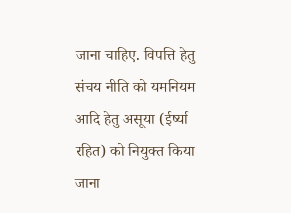जाना चाहिए. विपत्ति हेतु संचय नीति को यमनियम आदि हेतु असूया (ईर्ष्या रहित) को नियुक्त किया जाना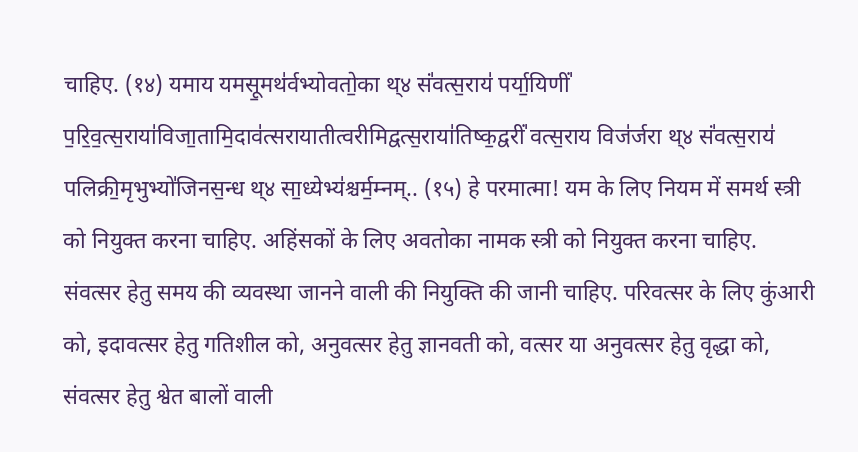चाहिए. (१४) यमाय यमसू॒मथ॑र्वभ्योवतो॒का थ्४ सं॑वत्स॒राय॑ पर्या॒यिणीं॑ प॒रि॒व॒त्स॒राया॑विजा॒तामि॒दाव॑त्सरायातीत्वरीमिद्वत्स॒राया॑तिष्क॒द्वरीं॑ वत्स॒राय विज॑र्जरा थ्४ सं॑वत्स॒राय॑ पलिक्री॒मृभुभ्यो॑जिनस॒न्ध थ्४ सा॒ध्येभ्य॑श्चर्म॒म्नम्.. (१५) हे परमात्मा! यम के लिए नियम में समर्थ स्त्री को नियुक्त करना चाहिए. अहिंसकों के लिए अवतोका नामक स्त्री को नियुक्त करना चाहिए. संवत्सर हेतु समय की व्यवस्था जानने वाली की नियुक्ति की जानी चाहिए. परिवत्सर के लिए कुंआरी को, इदावत्सर हेतु गतिशील को, अनुवत्सर हेतु ज्ञानवती को, वत्सर या अनुवत्सर हेतु वृद्धा को, संवत्सर हेतु श्वेत बालों वाली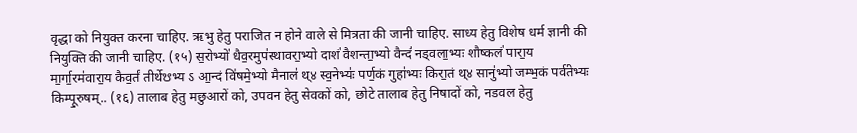वृद्धा को नियुक्त करना चाहिए. ऋभु हेतु पराजित न होने वाले से मित्रता की जानी चाहिए. साध्य हेतु विशेष धर्म ज्ञानी की नियुक्ति की जानी चाहिए. (१५) स॒रोभ्यो॑ धैव॒रमुप॑स्थावरा॒भ्यो दाशं॑ वैशन्ता॒भ्यो वैन्दं॑ नड्वला॒भ्यः शौष्कलं॑ पारा॒य मा॒र्गा॒रम॑वारा॒य कैव॒र्तं तीर्थेᳪभ्य ऽ आ॒न्दं वि॑षमे॒भ्यो मैनाल॑ थ्४ स्व॒नेभ्यः॑ पर्ण॒कं गुहा॑भ्यः किरा॒तं थ्४ सानु॑भ्यो जम्भ॒कं पर्व॑तेभ्यः किम्पू॒रुषम्.. (१६) तालाब हेतु मछुआरों को, उपवन हेतु सेवकों को, छोटे तालाब हेतु निषादों को, नडवल हेतु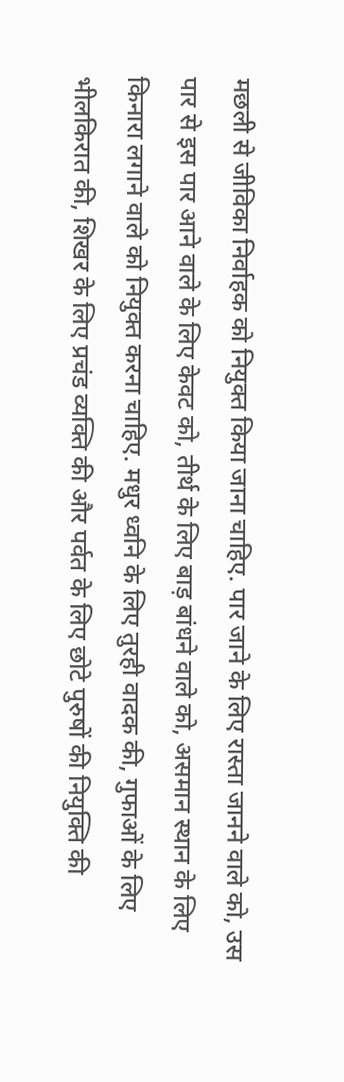मछली से जीविका निर्वाहक को नियुक्त किया जाना चाहिए. पार जाने के लिए रास्ता जानने वाले को, उस पार से इस पार आने वाले के लिए केवट को, तीर्थ के लिए बाड़ बांधने वाले को, असमान स्थान के लिए किनारा लगाने वाले को नियुक्त करना चाहिए. मधुर ध्वनि के लिए तुरही वादक की, गुफाओं के लिए भीलकिरात की, शिखर के लिए प्रचंड व्यक्ति की और पर्वत के लिए छोटे पुरुषों की नियुक्ति की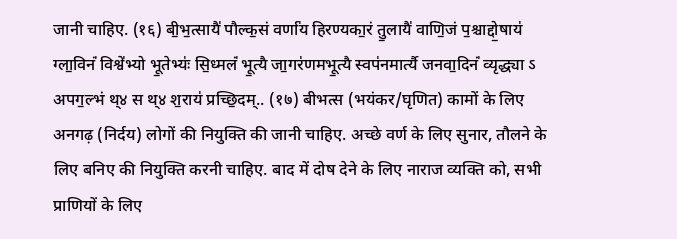जानी चाहिए. (१६) बी॒भ॒त्सायै॑ पौल्क॒सं वर्णा॑य हिरण्यका॒रं तु॒लायै॑ वाणि॒जं प॒श्चाद्दो॒षाय॑ ग्ला॒विनं॑ विश्वे॑भ्यो भू॒तेभ्यः॑ सि॒ध्मलं॑ भू॒त्यै जा॒गर॑णमभू॒त्यै स्वप॑नमार्त्यै जनवा॒दिनं॑ व्यृद्ध्या ऽ अपग॒ल्भं थ्४ स थ्४ श॒राय॑ प्रच्छि॒दम्.. (१७) बीभत्स (भयंकर/घृणित) कामों के लिए अनगढ़ (निर्दय) लोगों की नियुक्ति की जानी चाहिए. अच्छे वर्ण के लिए सुनार, तौलने के लिए बनिए की नियुक्ति करनी चाहिए. बाद में दोष देने के लिए नाराज व्यक्ति को, सभी प्राणियों के लिए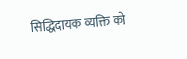सिद्धिदायक व्यक्ति को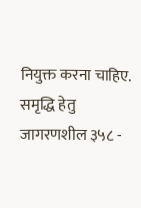नियुक्त करना चाहिए. समृद्धि हेतु जागरणशील ३५८ -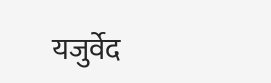यजुर्वेद